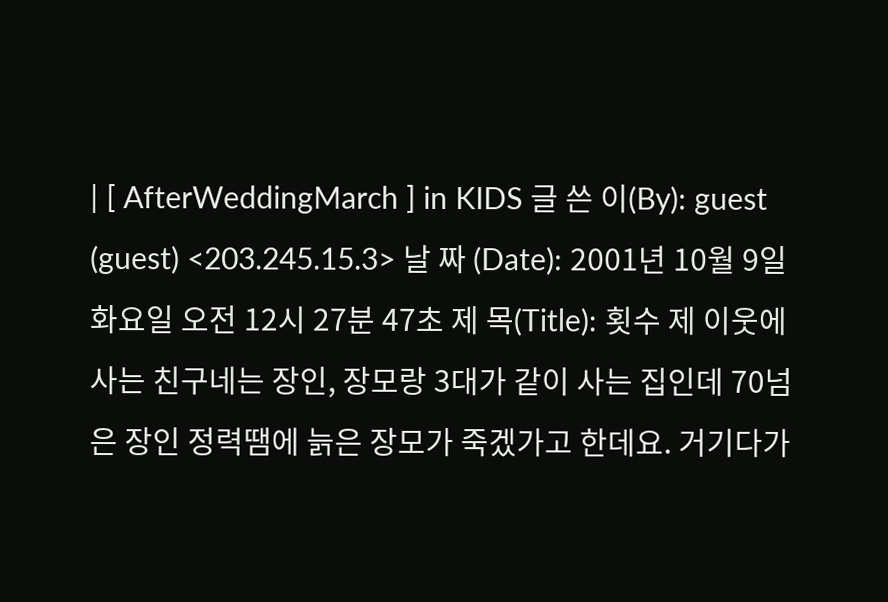| [ AfterWeddingMarch ] in KIDS 글 쓴 이(By): guest (guest) <203.245.15.3> 날 짜 (Date): 2001년 10월 9일 화요일 오전 12시 27분 47초 제 목(Title): 횟수 제 이웃에 사는 친구네는 장인, 장모랑 3대가 같이 사는 집인데 70넘은 장인 정력땜에 늙은 장모가 죽겠가고 한데요. 거기다가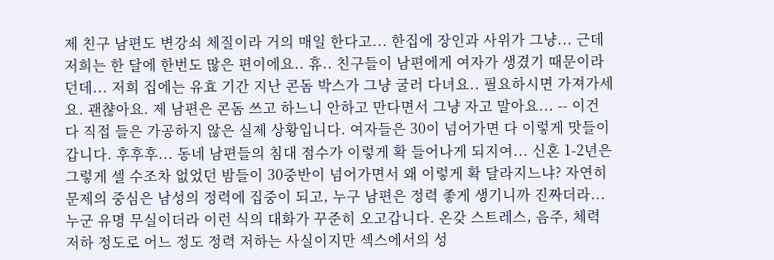제 친구 남편도 변강쇠 체질이라 거의 매일 한다고... 한집에 장인과 사위가 그냥... 근데 저희는 한 달에 한번도 많은 편이에요.. 휴.. 친구들이 남편에게 여자가 생겼기 때문이라던데... 저희 집에는 유효 기간 지난 콘돔 박스가 그냥 굴러 다녀요.. 필요하시면 가져가세요. 괜챦아요. 제 남편은 콘돔 쓰고 하느니 안하고 만다면서 그냥 자고 말아요... -- 이건 다 직접 들은 가공하지 않은 실제 상황입니다. 여자들은 30이 넘어가면 다 이렇게 맛들이 갑니다. 후후후... 동네 남편들의 침대 점수가 이렇게 확 들어나게 되지여... 신혼 1-2년은 그렇게 셀 수조차 없었던 밤들이 30중반이 넘어가면서 왜 이렇게 확 달라지느냐? 자연히 문제의 중심은 남성의 정력에 집중이 되고, 누구 남편은 정력 좋게 생기니까 진짜더라... 누군 유명 무실이더라 이런 식의 대화가 꾸준히 오고갑니다. 온갖 스트레스, 음주, 체력 저하 정도로 어느 정도 정력 저하는 사실이지만 섹스에서의 성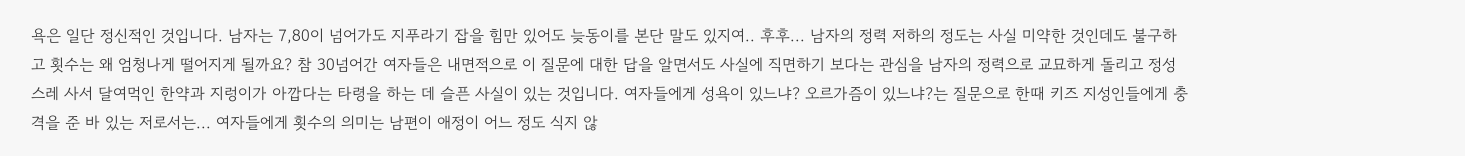욕은 일단 정신적인 것입니다. 남자는 7,80이 넘어가도 지푸라기 잡을 힘만 있어도 늦동이를 본단 말도 있지여.. 후후... 남자의 정력 저하의 정도는 사실 미약한 것인데도 불구하고 횟수는 왜 엄청나게 떨어지게 될까요? 참 30넘어간 여자들은 내면적으로 이 질문에 대한 답을 알면서도 사실에 직면하기 보다는 관심을 남자의 정력으로 교묘하게 돌리고 정성스레 사서 달여먹인 한약과 지렁이가 아깝다는 타령을 하는 데 슬픈 사실이 있는 것입니다. 여자들에게 성욕이 있느냐? 오르가즘이 있느냐?는 질문으로 한때 키즈 지성인들에게 충격을 준 바 있는 저로서는... 여자들에게 횟수의 의미는 남편이 애정이 어느 정도 식지 않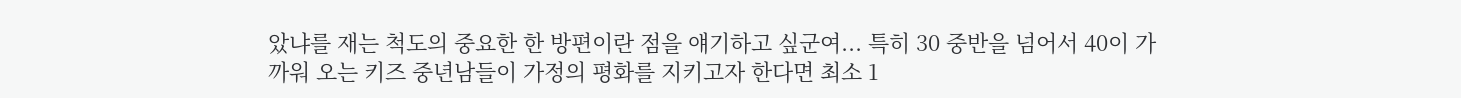았냐를 재는 척도의 중요한 한 방편이란 점을 얘기하고 싶군여... 특히 30 중반을 넘어서 40이 가까워 오는 키즈 중년남들이 가정의 평화를 지키고자 한다면 최소 1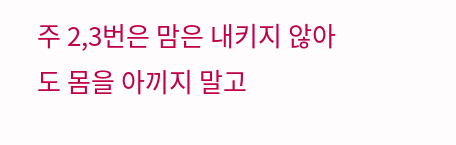주 2,3번은 맘은 내키지 않아도 몸을 아끼지 말고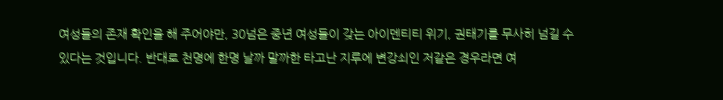여성들의 존재 확인을 해 주어야만, 30넘은 중년 여성들이 갖는 아이덴티티 위기, 권태기를 무사히 넘길 수 있다는 것입니다. 반대로 천명에 한명 날까 말까한 타고난 지루에 변강쇠인 저같은 경우라면 여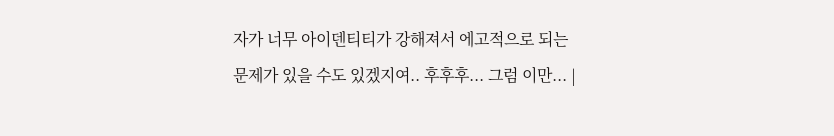자가 너무 아이덴티티가 강해져서 에고적으로 되는 문제가 있을 수도 있겠지여.. 후후후... 그럼 이만... |